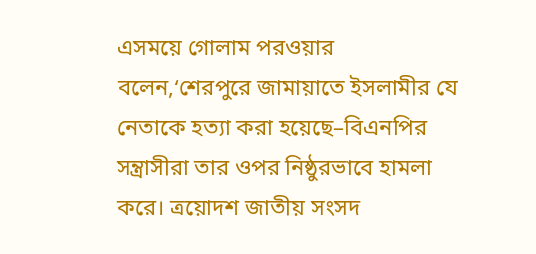এসময়ে গোলাম পরওয়ার বলেন,‘শেরপুরে জামায়াতে ইসলামীর যে নেতাকে হত্যা করা হয়েছে–বিএনপির সন্ত্রাসীরা তার ওপর নিষ্ঠুরভাবে হামলা করে। ত্রয়োদশ জাতীয় সংসদ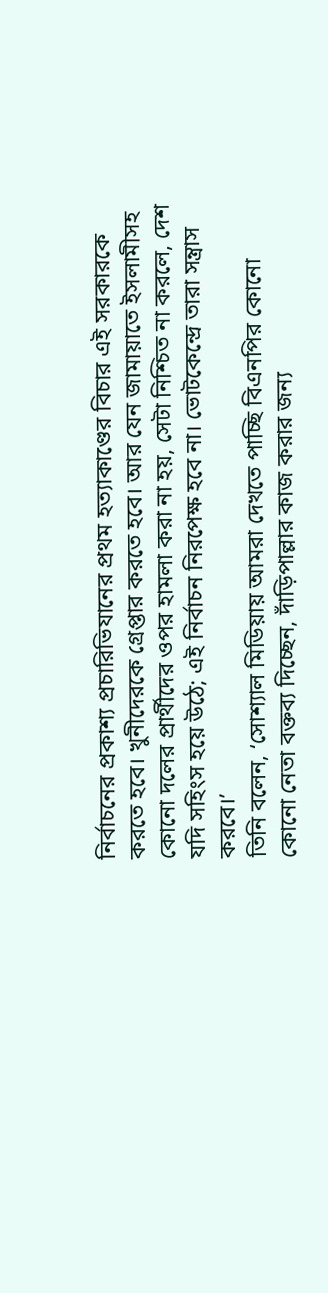নির্বাচনের প্রকাশ্য প্রচারিভিযানের প্রথম হত্যাকাণ্ডের বিচার এই সরকারকে করতে হবে। খুনীদেরকে গ্রেপ্তার করতে হবে। আর যেন জামায়াতে ইসলামীসহ কোনো দলের প্রার্থীদের ওপর হামলা করা না হয়, সেটা নিশ্চিত না করলে, দেশ যদি সহিংস হয়ে উঠে; এই নির্বাচন নিরপেক্ষ হবে না। ভোটকেন্দ্রে তারা সন্ত্রাস করবে।’
তিনি বলেন, ‘সোশ্যাল মিডিয়ায় আমরা দেখতে পাচ্ছি বিএনপির কোনো কোনো নেতা বক্তব্য দিচ্ছেন, দাঁড়িপাল্লার কাজ করার জন্য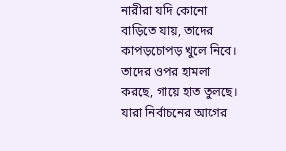নারীরা যদি কোনো বাড়িতে যায়, তাদের কাপড়চোপড় খুলে নিবে। তাদের ওপর হামলা করছে, গায়ে হাত তুলছে। যারা নির্বাচনের আগের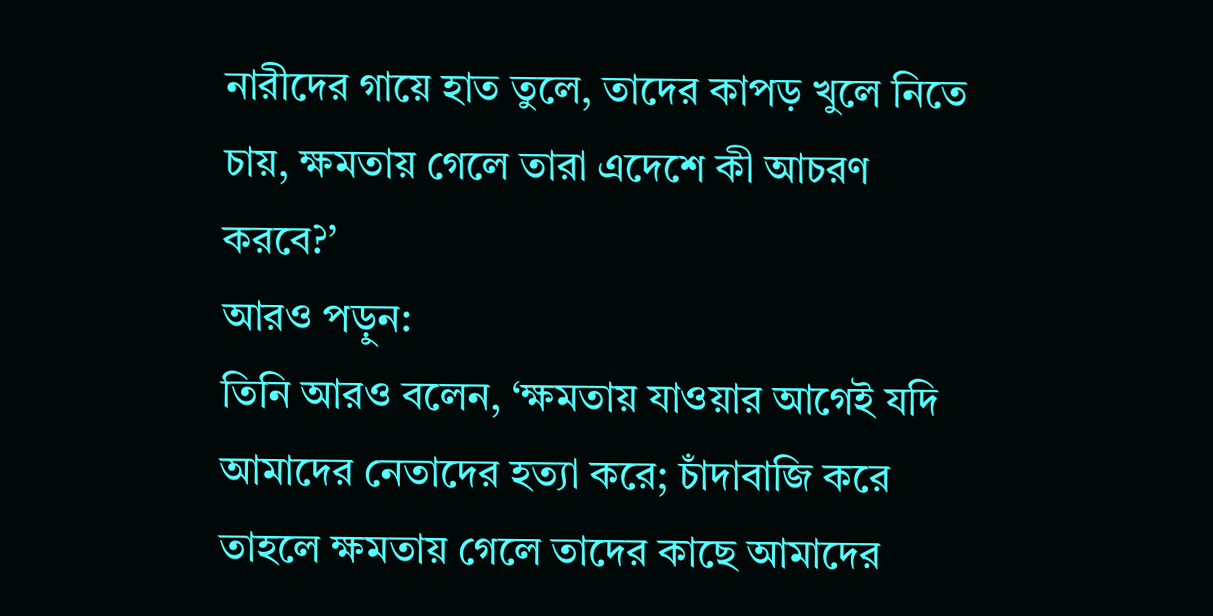নারীদের গায়ে হাত তুলে, তাদের কাপড় খুলে নিতে চায়, ক্ষমতায় গেলে তারা এদেশে কী আচরণ করবে?’
আরও পড়ুন:
তিনি আরও বলেন, ‘ক্ষমতায় যাওয়ার আগেই যদি আমাদের নেতাদের হত্যা করে; চাঁদাবাজি করে তাহলে ক্ষমতায় গেলে তাদের কাছে আমাদের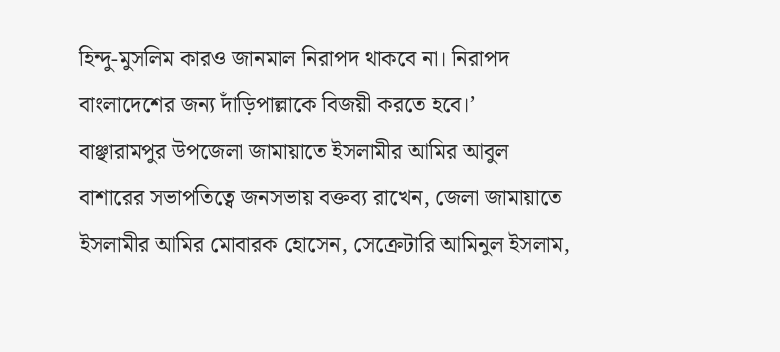হিন্দু-মুসলিম কারও জানমাল নিরাপদ থাকবে না। নিরাপদ বাংলাদেশের জন্য দাঁড়িপাল্লাকে বিজয়ী করতে হবে।’
বাঞ্ছারামপুর উপজেলা জামায়াতে ইসলামীর আমির আবুল বাশারের সভাপতিত্বে জনসভায় বক্তব্য রাখেন, জেলা জামায়াতে ইসলামীর আমির মোবারক হোসেন, সেক্রেটারি আমিনুল ইসলাম,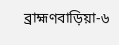ব্রাহ্মণবাড়িয়া-৬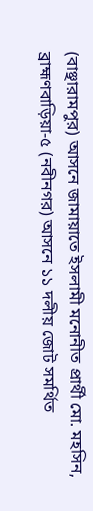(বাঞ্ছারামপুর) আসনে জামায়াতে ইসলামী মনোনীত প্রার্থী মো. মহসিন, ব্রাহ্মণবাড়িয়া-৫ (নবীনগর) আসনে ১১ দলীয় জোট সমর্থিত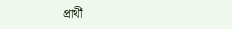প্রার্থী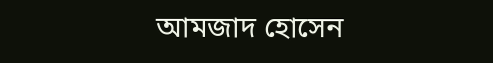আমজাদ হোসেন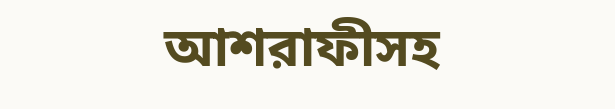আশরাফীসহ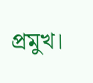প্রমুখ।